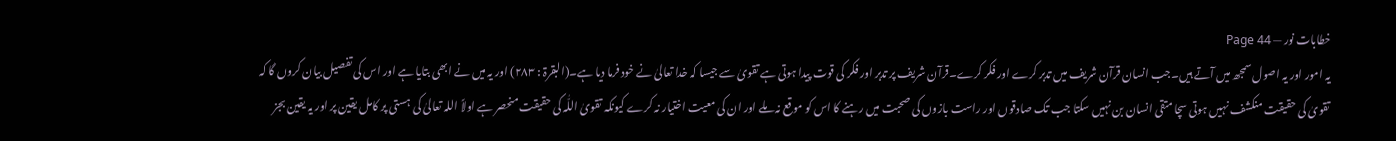خطابات نور — Page 44
یہ امور اور یہ اصول سمجھ میں آتے ہیں۔جب انسان قرآن شریف میں تدبر کرے اور فکر کرے۔قرآن شریف پر تدبر اور فکر کی قوت پیدا ہوتی ہے تقویٰ سے جیسا کہ خدا تعالیٰ نے خود فرما دیا ہے۔(البقرۃ : ۲۸۳) اور یہ میں نے ابھی بتایا ہے اور اس کی تفصیل بیان کروں گا کہ تقویٰ کی حقیقت منکشف نہیں ہوتی سچا متقی انسان بن نہیں سکتا جب تک صادقوں اور راست بازوں کی صحبت میں رہنے کا اس کو موقع نہ ملے اور ان کی معیت اختیار نہ کرے کیونکہ تقویٰ اللّٰہ کی حقیقت منحصر ہے اولاً اللہ تعالیٰ کی ہستی پر کامل یقین پر اور یہ یقین بجز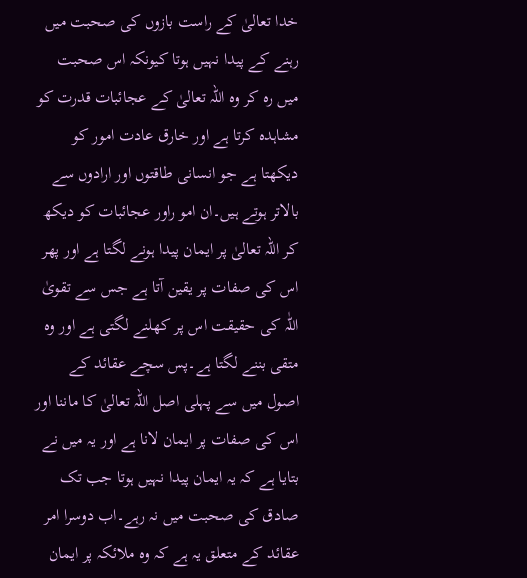خدا تعالیٰ کے راست بازوں کی صحبت میں رہنے کے پیدا نہیں ہوتا کیونکہ اس صحبت میں رہ کر وہ اللہ تعالیٰ کے عجائبات قدرت کو مشاہدہ کرتا ہے اور خارق عادت امور کو دیکھتا ہے جو انسانی طاقتوں اور ارادوں سے بالاتر ہوتے ہیں۔ان امو راور عجائبات کو دیکھ کر اللہ تعالیٰ پر ایمان پیدا ہونے لگتا ہے اور پھر اس کی صفات پر یقین آتا ہے جس سے تقویٰ اللّٰہ کی حقیقت اس پر کھلنے لگتی ہے اور وہ متقی بننے لگتا ہے۔پس سچے عقائد کے اصول میں سے پہلی اصل اللہ تعالیٰ کا ماننا اور اس کی صفات پر ایمان لانا ہے اور یہ میں نے بتایا ہے کہ یہ ایمان پیدا نہیں ہوتا جب تک صادق کی صحبت میں نہ رہے۔اب دوسرا امر عقائد کے متعلق یہ ہے کہ وہ ملائکہ پر ایمان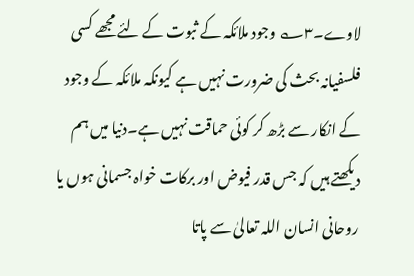لاوے۔۳؎ وجود ملائکہ کے ثبوت کے لئے مجھے کسی فلسفیانہ بحث کی ضرورت نہیں ہے کیونکہ ملائکہ کے وجود کے انکار سے بڑھ کر کوئی حماقت نہیں ہے۔دنیا میں ہم دیکھتے ہیں کہ جس قدر فیوض اور برکات خواہ جسمانی ہوں یا روحانی انسان اللہ تعالیٰ سے پاتا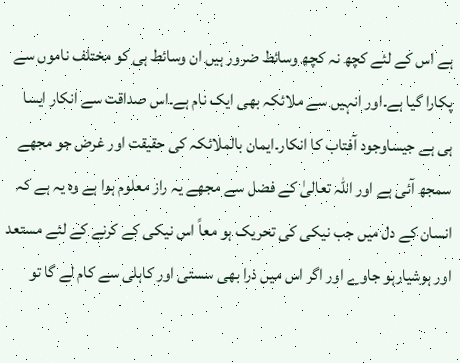ہے اس کے لئے کچھ نہ کچھ وسائط ضرور ہیں ان وسائط ہی کو مختلف ناموں سے پکارا گیا ہے۔اور انہیں سے ملائکہ بھی ایک نام ہے۔اس صداقت سے انکار ایسا ہی ہے جیساوجود آفتاب کا انکار۔ایمان بالملائکہ کی حقیقت اور غرض جو مجھے سمجھ آئی ہے اور اللہ تعالیٰ کے فضل سے مجھے یہ راز معلوم ہوا ہے وہ یہ ہے کہ انسان کے دل میں جب نیکی کی تحریک ہو معاً اس نیکی کے کرنے کے لئے مستعد اور ہوشیارہو جاوے اور اگر اس میں ذرا بھی سستی اور کاہلی سے کام لے گا تو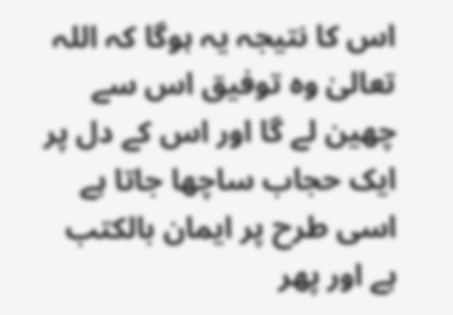اس کا نتیجہ یہ ہوگا کہ اللہ تعالیٰ وہ توفیق اس سے چھین لے گا اور اس کے دل پر ایک حجاب ساچھا جاتا ہے اسی طرح پر ایمان بالکتب ہے اور پھر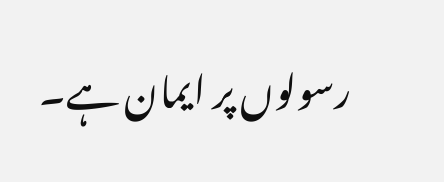رسولوں پر ایمان ہے۔